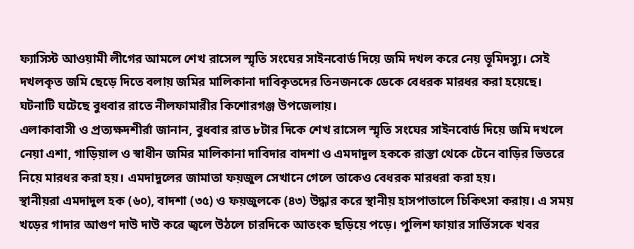ফ্যাসিস্ট আওয়ামী লীগের আমলে শেখ রাসেল স্মৃতি সংঘের সাইনবোর্ড দিয়ে জমি দখল করে নেয় ভূমিদস্যু। সেই দখলকৃত জমি ছেড়ে দিতে বলায় জমির মালিকানা দাবিকৃতদের তিনজনকে ডেকে বেধরক মারধর করা হয়েছে। ঘটনাটি ঘটেছে বুধবার রাতে নীলফামারীর কিশোরগঞ্জ উপজেলায়।
এলাকাবাসী ও প্রত্যক্ষদশীর্রা জানান, বুধবার রাত ৮টার দিকে শেখ রাসেল স্মৃতি সংঘের সাইনবোর্ড দিয়ে জমি দখলে নেয়া এশা, গাড়িয়াল ও স্বাধীন জমির মালিকানা দাবিদার বাদশা ও এমদাদুল হককে রাস্তা থেকে টেনে বাড়ির ভিতরে নিয়ে মারধর করা হয়। এমদাদুলের জামাতা ফয়জুল সেখানে গেলে তাকেও বেধরক মারধরা করা হয়।
স্থানীয়রা এমদাদুল হক (৬০), বাদশা (৩৫) ও ফয়জুলকে (৪৩) উদ্ধার করে স্থানীয় হাসপাতালে চিকিৎসা করায়। এ সময় খড়ের গাদার আগুণ দাউ দাউ করে জ্বলে উঠলে চারদিকে আতংক ছড়িয়ে পড়ে। পুলিশ ফায়ার সার্ভিসকে খবর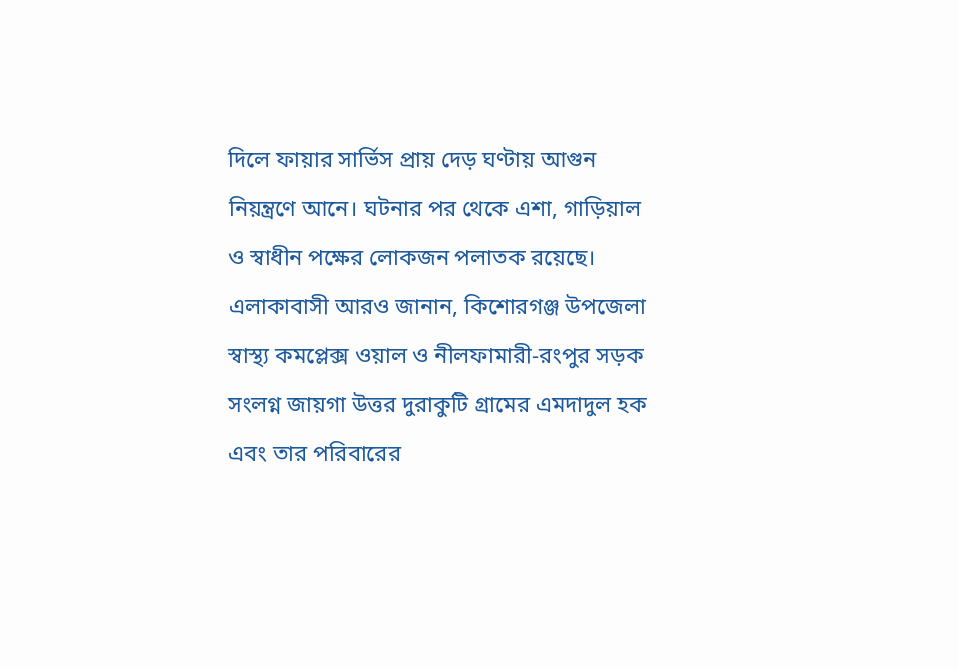দিলে ফায়ার সার্ভিস প্রায় দেড় ঘণ্টায় আগুন নিয়ন্ত্রণে আনে। ঘটনার পর থেকে এশা, গাড়িয়াল ও স্বাধীন পক্ষের লোকজন পলাতক রয়েছে।
এলাকাবাসী আরও জানান, কিশোরগঞ্জ উপজেলা স্বাস্থ্য কমপ্লেক্স ওয়াল ও নীলফামারী-রংপুর সড়ক সংলগ্ন জায়গা উত্তর দুরাকুটি গ্রামের এমদাদুল হক এবং তার পরিবারের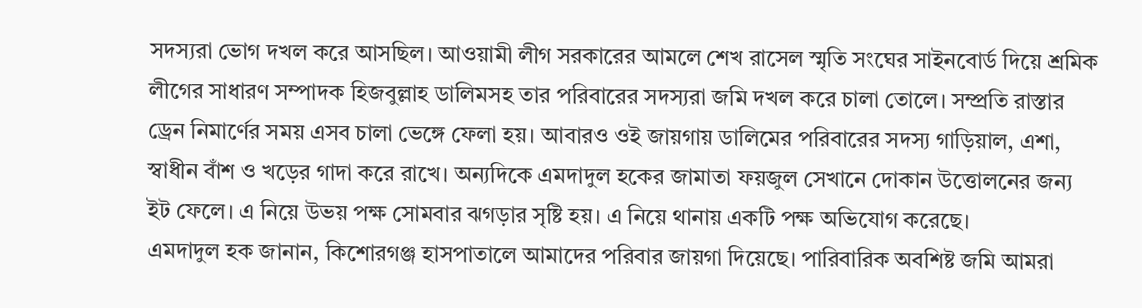সদস্যরা ভোগ দখল করে আসছিল। আওয়ামী লীগ সরকারের আমলে শেখ রাসেল স্মৃতি সংঘের সাইনবোর্ড দিয়ে শ্রমিক লীগের সাধারণ সম্পাদক হিজবুল্লাহ ডালিমসহ তার পরিবারের সদস্যরা জমি দখল করে চালা তোলে। সম্প্রতি রাস্তার ড্রেন নিমার্ণের সময় এসব চালা ভেঙ্গে ফেলা হয়। আবারও ওই জায়গায় ডালিমের পরিবারের সদস্য গাড়িয়াল, এশা, স্বাধীন বাঁশ ও খড়ের গাদা করে রাখে। অন্যদিকে এমদাদুল হকের জামাতা ফয়জুল সেখানে দোকান উত্তোলনের জন্য ইট ফেলে। এ নিয়ে উভয় পক্ষ সোমবার ঝগড়ার সৃষ্টি হয়। এ নিয়ে থানায় একটি পক্ষ অভিযোগ করেছে।
এমদাদুল হক জানান, কিশোরগঞ্জ হাসপাতালে আমাদের পরিবার জায়গা দিয়েছে। পারিবারিক অবশিষ্ট জমি আমরা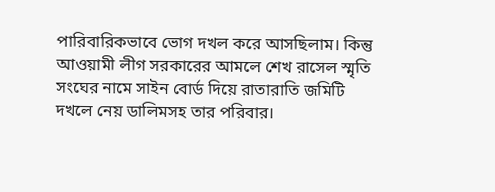পারিবারিকভাবে ভোগ দখল করে আসছিলাম। কিন্তু আওয়ামী লীগ সরকারের আমলে শেখ রাসেল স্মৃতি সংঘের নামে সাইন বোর্ড দিয়ে রাতারাতি জমিটি দখলে নেয় ডালিমসহ তার পরিবার।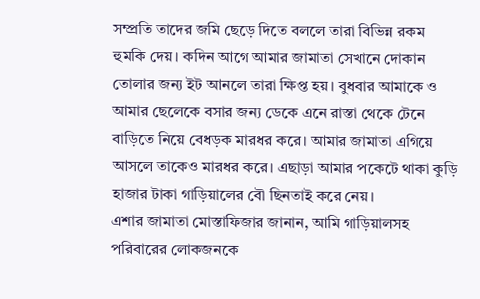সম্প্রতি তাদের জমি ছেড়ে দিতে বললে তারা বিভিন্ন রকম হুমকি দেয়। কদিন আগে আমার জামাতা সেখানে দোকান তোলার জন্য ইট আনলে তারা ক্ষিপ্ত হয়। বুধবার আমাকে ও আমার ছেলেকে বসার জন্য ডেকে এনে রাস্তা থেকে টেনে বাড়িতে নিয়ে বেধড়ক মারধর করে। আমার জামাতা এগিয়ে আসলে তাকেও মারধর করে। এছাড়া আমার পকেটে থাকা কুড়ি হাজার টাকা গাড়িয়ালের বৌ ছিনতাই করে নেয়।
এশার জামাতা মোস্তাফিজার জানান, আমি গাড়িয়ালসহ পরিবারের লোকজনকে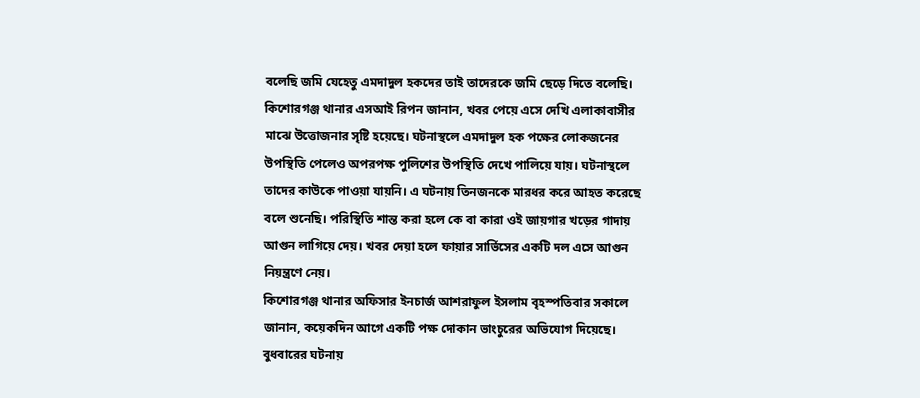বলেছি জমি যেহেতু এমদাদুল হকদের তাই তাদেরকে জমি ছেড়ে দিতে বলেছি।
কিশোরগঞ্জ থানার এসআই রিপন জানান, খবর পেয়ে এসে দেখি এলাকাবাসীর মাঝে উত্তোজনার সৃষ্টি হয়েছে। ঘটনাস্থলে এমদাদুল হক পক্ষের লোকজনের উপস্থিতি পেলেও অপরপক্ষ পুলিশের উপস্থিতি দেখে পালিয়ে যায়। ঘটনাস্থলে তাদের কাউকে পাওয়া যায়নি। এ ঘটনায় তিনজনকে মারধর করে আহত করেছে বলে শুনেছি। পরিস্থিতি শান্ত করা হলে কে বা কারা ওই জায়গার খড়ের গাদায় আগুন লাগিয়ে দেয়। খবর দেয়া হলে ফায়ার সার্ভিসের একটি দল এসে আগুন নিয়ন্ত্রণে নেয়।
কিশোরগঞ্জ থানার অফিসার ইনচার্জ আশরাফুল ইসলাম বৃহস্পতিবার সকালে জানান, কয়েকদিন আগে একটি পক্ষ দোকান ভাংচুরের অভিযোগ দিয়েছে। বুধবারের ঘটনায়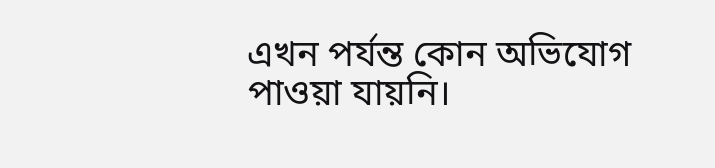এখন পর্যন্ত কোন অভিযোগ পাওয়া যায়নি।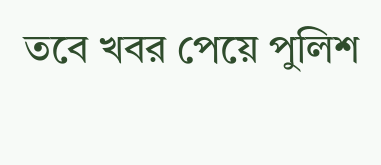তবে খবর পেয়ে পুলিশ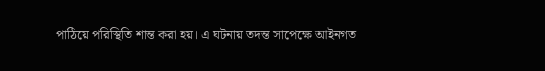পাঠিয়ে পরিস্থিতি শান্ত করা হয়। এ ঘটনায় তদন্ত সাপেক্ষে আইনগত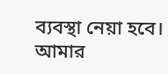ব্যবস্থা নেয়া হবে।
আমার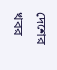দেশের খবর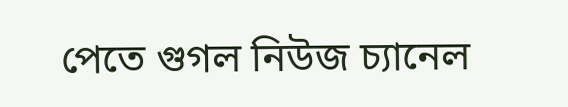পেতে গুগল নিউজ চ্যানেল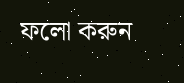ফলো করুন